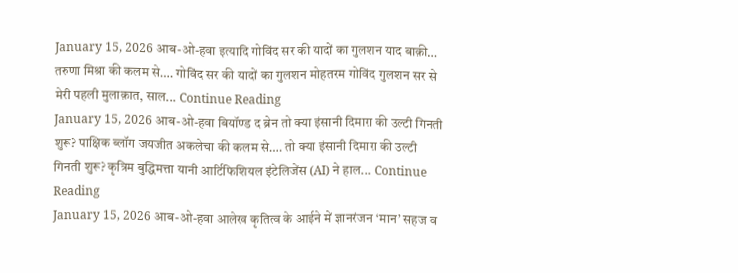January 15, 2026 आब-ओ-हवा इत्यादि गोविंद सर की यादों का गुलशन याद बाक़ी… तरुणा मिश्रा की कलम से…. गोविंद सर की यादों का गुलशन मोहतरम गोविंद गुलशन सर से मेरी पहली मुलाक़ात, साल... Continue Reading
January 15, 2026 आब-ओ-हवा बियॉण्ड द ब्रेन तो क्या इंसानी दिमाग़ की उल्टी गिनती शुरू? पाक्षिक ब्लॉग जयजीत अकलेचा की कलम से…. तो क्या इंसानी दिमाग़ की उल्टी गिनती शुरू? कृत्रिम बुद्धिमत्ता यानी आर्टिफिशियल इंटेलिजेंस (AI) ने हाल... Continue Reading
January 15, 2026 आब-ओ-हवा आलेख कृतित्व के आईने में ज्ञानरंजन ‘मान’ सहज व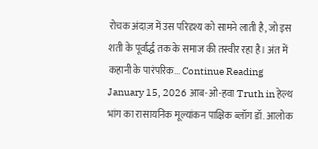रोचक अंदाज़ में उस परिदृश्य को सामने लाती है, जो इस शती के पूर्वार्द्ध तक के समाज की तस्वीर रहा है। अंत में कहानी के पारंपरिक... Continue Reading
January 15, 2026 आब-ओ-हवा Truth in हेल्थ भांग का रासायनिक मूल्यांकन पाक्षिक ब्लॉग डॉ. आलोक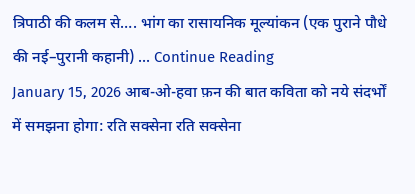त्रिपाठी की कलम से…. भांग का रासायनिक मूल्यांकन (एक पुराने पौधे की नई–पुरानी कहानी) ... Continue Reading
January 15, 2026 आब-ओ-हवा फ़न की बात कविता को नये संदर्भों में समझना होगा: रति सक्सेना रति सक्सेना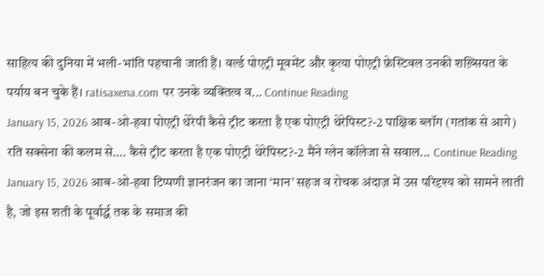साहित्य की दुनिया में भली-भांति पहचानी जाती हैं। वर्ल्ड पोएट्री मूवमेंट और कृत्या पोएट्री फ़ेस्टिवल उनकी शख़्सियत के पर्याय बन चुके हैं। ratisaxena.com पर उनके व्यक्तित्व व... Continue Reading
January 15, 2026 आब-ओ-हवा पोएट्री थेरेपी कैसे ट्रीट करता है एक पोएट्री थेरेपिस्ट?-2 पाक्षिक ब्लॉग (गतांक से आगे) रति सक्सेना की कलम से…. कैसे ट्रीट करता है एक पोएट्री थेरेपिस्ट?-2 मैंने ग्लेन कॉलेजा से सवाल... Continue Reading
January 15, 2026 आब-ओ-हवा टिप्पणी ज्ञानरंजन का जाना ‘मान’ सहज व रोचक अंदाज़ में उस परिदृश्य को सामने लाती है, जो इस शती के पूर्वार्द्ध तक के समाज की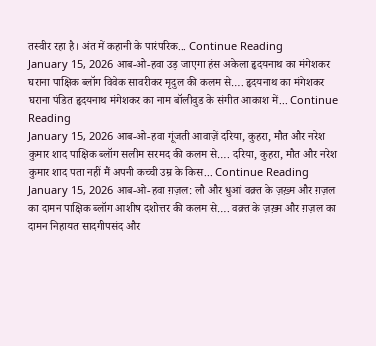तस्वीर रहा है। अंत में कहानी के पारंपरिक... Continue Reading
January 15, 2026 आब-ओ-हवा उड़ जाएगा हंस अकेला हृदयनाथ का मंगेशकर घराना पाक्षिक ब्लॉग विवेक सावरीकर मृदुल की कलम से…. हृदयनाथ का मंगेशकर घराना पंडित हृदयनाथ मंगेशकर का नाम बॉलीवुड के संगीत आकाश में... Continue Reading
January 15, 2026 आब-ओ-हवा गूंजती आवाज़ें दरिया, कुहरा, मौत और नरेश कुमार शाद पाक्षिक ब्लॉग सलीम सरमद की कलम से…. दरिया, कुहरा, मौत और नरेश कुमार शाद पता नहीं मैं अपनी कच्ची उम्र के किस... Continue Reading
January 15, 2026 आब-ओ-हवा ग़ज़ल: लौ और धुआं वक़्त के ज़ख़्म और ग़ज़ल का दामन पाक्षिक ब्लॉग आशीष दशोत्तर की कलम से…. वक़्त के ज़ख़्म और ग़ज़ल का दामन निहायत सादगीपसंद और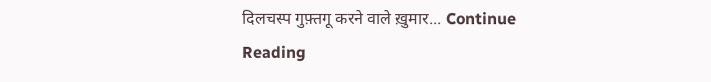दिलचस्प गुफ़्तगू करने वाले ख़ुमार... Continue Reading